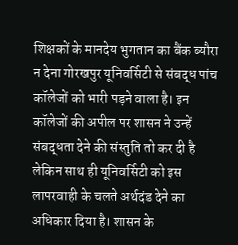शिक्षकों के मानदेय भुगतान का बैंक ब्यौरा न देना गोरखपुर यूनिवर्सिटी से संबद्ध पांच कॉलेजों को भारी पड़ने वाला है। इन कॉलेजों की अपील पर शासन ने उन्हें संबद्धता देने की संस्तुति तो कर दी है लेकिन साथ ही यूनिवर्सिटी को इस लापरवाही के चलते अर्थदंड देने का अधिकार दिया है। शासन के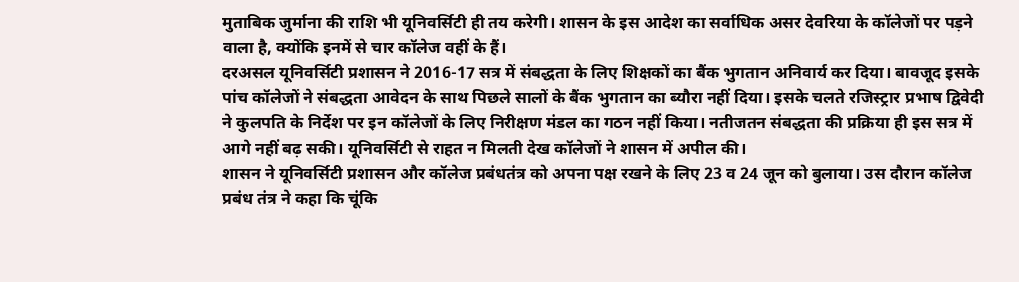मुताबिक जुर्माना की राशि भी यूनिवर्सिटी ही तय करेगी। शासन के इस आदेश का सर्वाधिक असर देवरिया के कॉलेजों पर पड़ने वाला है, क्योंकि इनमें से चार कॉलेज वहीं के हैं।
दरअसल यूनिवर्सिटी प्रशासन ने 2016-17 सत्र में संबद्धता के लिए शिक्षकों का बैंक भुगतान अनिवार्य कर दिया। बावजूद इसके पांच कॉलेजों ने संबद्धता आवेदन के साथ पिछले सालों के बैंक भुगतान का ब्यौरा नहीं दिया। इसके चलते रजिस्ट्रार प्रभाष द्विवेदी ने कुलपति के निर्देश पर इन कॉलेजों के लिए निरीक्षण मंडल का गठन नहीं किया। नतीजतन संबद्धता की प्रक्रिया ही इस सत्र में आगे नहीं बढ़ सकी। यूनिवर्सिटी से राहत न मिलती देख कॉलेजों ने शासन में अपील की।
शासन ने यूनिवर्सिटी प्रशासन और कॉलेज प्रबंधतंत्र को अपना पक्ष रखने के लिए 23 व 24 जून को बुलाया। उस दौरान कॉलेज प्रबंध तंत्र ने कहा कि चूंकि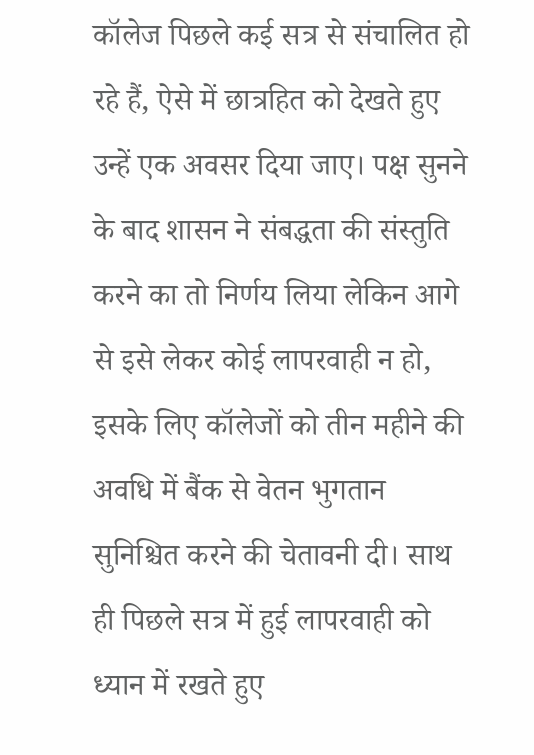कॉलेज पिछले कई सत्र से संचालित हो रहे हैं, ऐसे में छात्रहित को देखते हुए उन्हें एक अवसर दिया जाए। पक्ष सुनने के बाद शासन ने संबद्धता की संस्तुति करने का तो निर्णय लिया लेकिन आगे से इसे लेकर कोई लापरवाही न हो, इसके लिए कॉलेजों को तीन महीने की अवधि में बैंक से वेतन भुगतान सुनिश्चित करने की चेतावनी दी। साथ ही पिछले सत्र में हुई लापरवाही को ध्यान में रखते हुए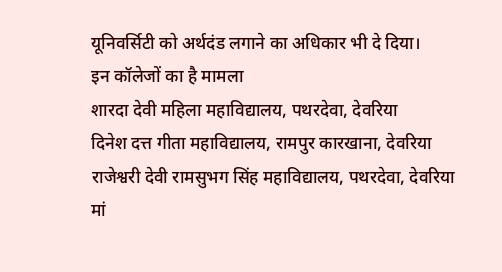यूनिवर्सिटी को अर्थदंड लगाने का अधिकार भी दे दिया।
इन कॉलेजों का है मामला
शारदा देवी महिला महाविद्यालय, पथरदेवा, देवरिया
दिनेश दत्त गीता महाविद्यालय, रामपुर कारखाना, देवरिया
राजेश्वरी देवी रामसुभग सिंह महाविद्यालय, पथरदेवा, देवरिया
मां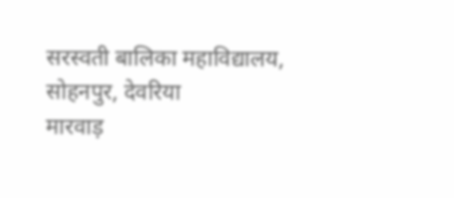सरस्वती बालिका महाविद्यालय, सोहनपुर, देवरिया
मारवाड़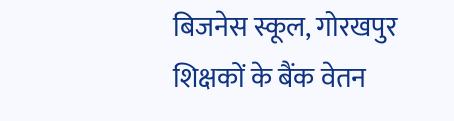बिजनेस स्कूल, गोरखपुर
शिक्षकों के बैंक वेतन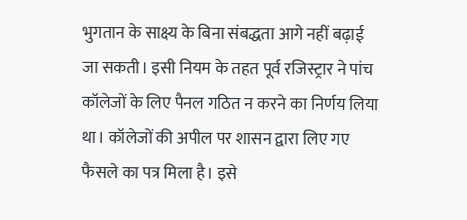भुगतान के साक्ष्य के बिना संबद्धता आगे नहीं बढ़ाई जा सकती। इसी नियम के तहत पूर्व रजिस्ट्रार ने पांच कॉलेजों के लिए पैनल गठित न करने का निर्णय लिया था। कॉलेजों की अपील पर शासन द्वारा लिए गए फैसले का पत्र मिला है। इसे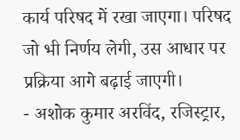कार्य परिषद में रखा जाएगा। परिषद जो भी निर्णय लेगी, उस आधार पर प्रक्रिया आगे बढ़ाई जाएगी।
- अशोक कुमार अरविंद, रजिस्ट्रार,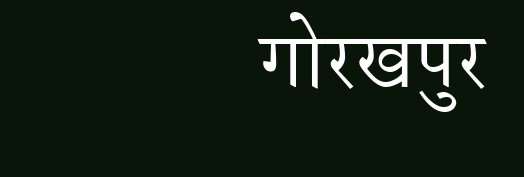गोरखपुर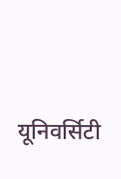यूनिवर्सिटी